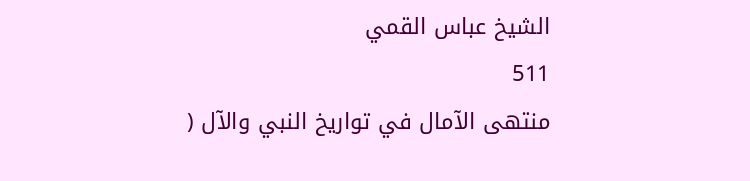الشيخ عباس القمي
511
منتهى الآمال في تواريخ النبي والآل (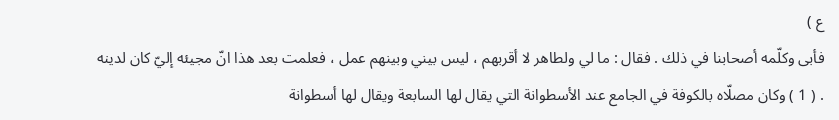ع )
فأبى وكلّمه أصحابنا في ذلك . فقال : ما لي ولطاهر لا أقربهم ، ليس بيني وبينهم عمل ، فعلمت بعد هذا انّ مجيئه إليّ كان لدينه . ( 1 ) وكان مصلّاه بالكوفة في الجامع عند الأسطوانة التي يقال لها السابعة ويقال لها أسطوانة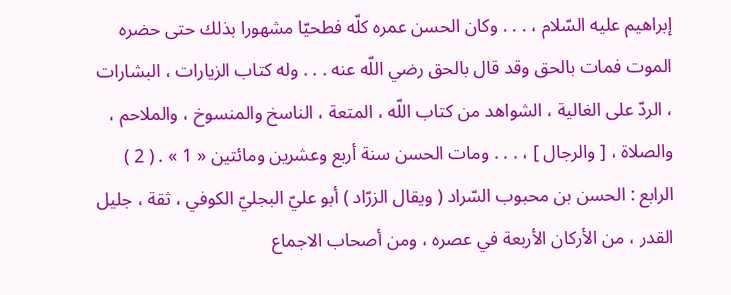إبراهيم عليه السّلام ، . . . وكان الحسن عمره كلّه فطحيّا مشهورا بذلك حتى حضره الموت فمات بالحق وقد قال بالحق رضي اللّه عنه . . . وله كتاب الزيارات ، البشارات ، الردّ على الغالية ، الشواهد من كتاب اللّه ، المتعة ، الناسخ والمنسوخ ، والملاحم ، والصلاة ، [ والرجال ] ، . . . ومات الحسن سنة أربع وعشرين ومائتين « 1 » . ( 2 ) الرابع : الحسن بن محبوب السّراد ( ويقال الزرّاد ) أبو عليّ البجليّ الكوفي ، ثقة ، جليل القدر ، من الأركان الأربعة في عصره ، ومن أصحاب الاجماع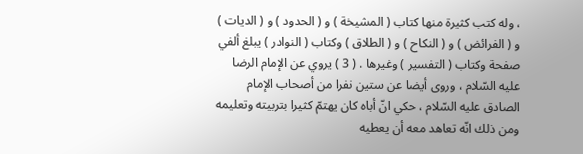، وله كتب كثيرة منها كتاب ( المشيخة ) و ( الحدود ) و ( الديات ) و ( الفرائض ) و ( النكاح ) و ( الطلاق ) وكتاب ( النوادر ) يبلغ ألفي صفحة وكتاب ( التفسير ) وغيرها . ( 3 ) يروي عن الإمام الرضا عليه السّلام ، وروى أيضا عن ستين نفرا من أصحاب الإمام الصادق عليه السّلام ، حكي انّ أباه كان يهتمّ كثيرا بتربيته وتعليمه ومن ذلك انّه تعاهد معه أن يعطيه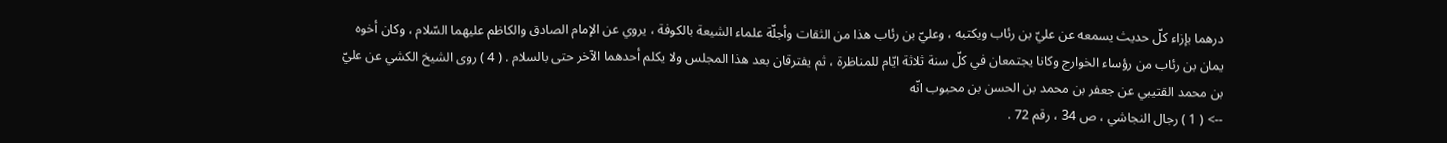درهما بإزاء كلّ حديث يسمعه عن عليّ بن رئاب ويكتبه ، وعليّ بن رئاب هذا من الثقات وأجلّة علماء الشيعة بالكوفة ، يروي عن الإمام الصادق والكاظم عليهما السّلام ، وكان أخوه يمان بن رئاب من رؤساء الخوارج وكانا يجتمعان في كلّ سنة ثلاثة ايّام للمناظرة ، ثم يفترقان بعد هذا المجلس ولا يكلم أحدهما الآخر حتى بالسلام . ( 4 ) روى الشيخ الكشي عن عليّ بن محمد القتيبي عن جعفر بن محمد بن الحسن بن محبوب انّه
--> ( 1 ) رجال النجاشي ، ص 34 ، رقم 72 .